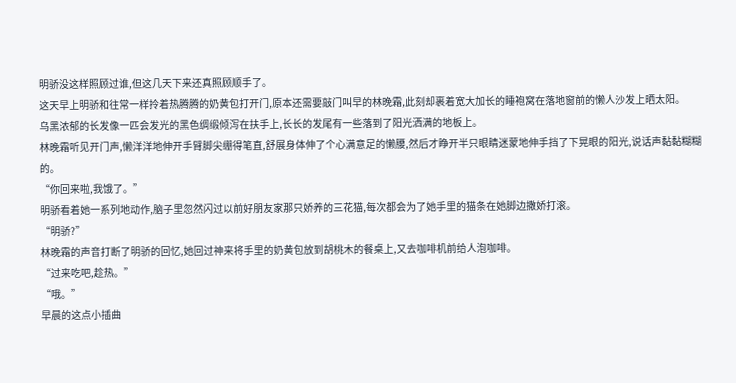明骄没这样照顾过谁,但这几天下来还真照顾顺手了。
这天早上明骄和往常一样拎着热腾腾的奶黄包打开门,原本还需要敲门叫早的林晚霜,此刻却裹着宽大加长的睡袍窝在落地窗前的懒人沙发上晒太阳。
乌黑浓郁的长发像一匹会发光的黑色绸缎倾泻在扶手上,长长的发尾有一些落到了阳光洒满的地板上。
林晚霜听见开门声,懒洋洋地伸开手臂脚尖绷得笔直,舒展身体伸了个心满意足的懒腰,然后才睁开半只眼睛迷蒙地伸手挡了下晃眼的阳光,说话声黏黏糊糊的。
“你回来啦,我饿了。”
明骄看着她一系列地动作,脑子里忽然闪过以前好朋友家那只娇养的三花猫,每次都会为了她手里的猫条在她脚边撒娇打滚。
“明骄?”
林晚霜的声音打断了明骄的回忆,她回过神来将手里的奶黄包放到胡桃木的餐桌上,又去咖啡机前给人泡咖啡。
“过来吃吧,趁热。”
“哦。”
早晨的这点小插曲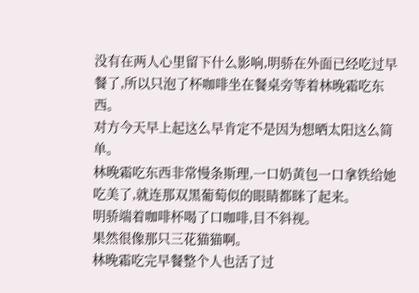没有在两人心里留下什么影响,明骄在外面已经吃过早餐了,所以只泡了杯咖啡坐在餐桌旁等着林晚霜吃东西。
对方今天早上起这么早肯定不是因为想晒太阳这么简单。
林晚霜吃东西非常慢条斯理,一口奶黄包一口拿铁给她吃美了,就连那双黑葡萄似的眼睛都眯了起来。
明骄端着咖啡杯喝了口咖啡,目不斜视。
果然很像那只三花猫猫啊。
林晚霜吃完早餐整个人也活了过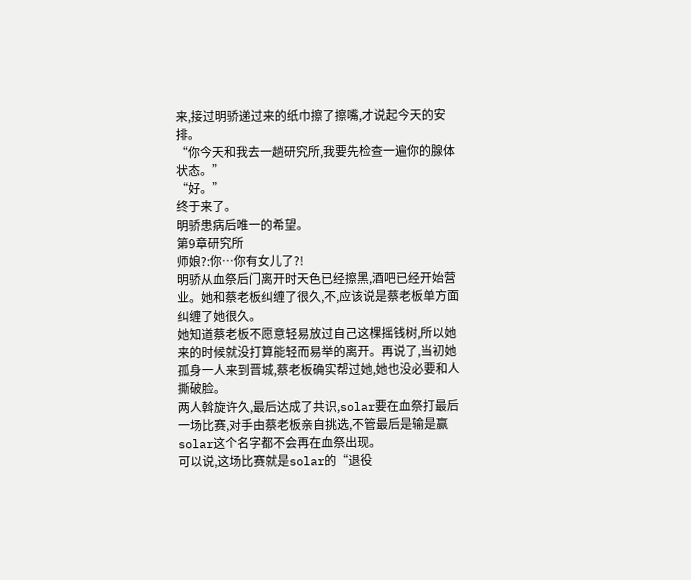来,接过明骄递过来的纸巾擦了擦嘴,才说起今天的安排。
“你今天和我去一趟研究所,我要先检查一遍你的腺体状态。”
“好。”
终于来了。
明骄患病后唯一的希望。
第9章研究所
师娘?:你…你有女儿了?!
明骄从血祭后门离开时天色已经擦黑,酒吧已经开始营业。她和蔡老板纠缠了很久,不,应该说是蔡老板单方面纠缠了她很久。
她知道蔡老板不愿意轻易放过自己这棵摇钱树,所以她来的时候就没打算能轻而易举的离开。再说了,当初她孤身一人来到晋城,蔡老板确实帮过她,她也没必要和人撕破脸。
两人斡旋许久,最后达成了共识,solar要在血祭打最后一场比赛,对手由蔡老板亲自挑选,不管最后是输是赢solar这个名字都不会再在血祭出现。
可以说,这场比赛就是solar的“退役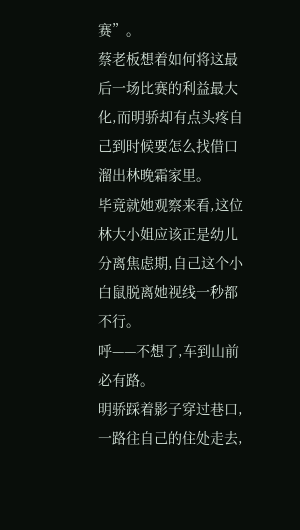赛”。
蔡老板想着如何将这最后一场比赛的利益最大化,而明骄却有点头疼自己到时候要怎么找借口溜出林晚霜家里。
毕竟就她观察来看,这位林大小姐应该正是幼儿分离焦虑期,自己这个小白鼠脱离她视线一秒都不行。
呼——不想了,车到山前必有路。
明骄踩着影子穿过巷口,一路往自己的住处走去,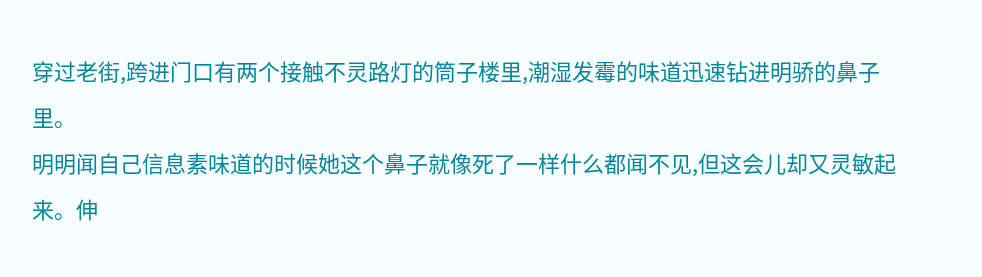穿过老街,跨进门口有两个接触不灵路灯的筒子楼里,潮湿发霉的味道迅速钻进明骄的鼻子里。
明明闻自己信息素味道的时候她这个鼻子就像死了一样什么都闻不见,但这会儿却又灵敏起来。伸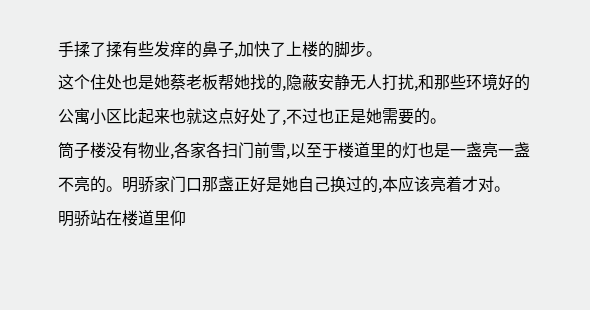手揉了揉有些发痒的鼻子,加快了上楼的脚步。
这个住处也是她蔡老板帮她找的,隐蔽安静无人打扰,和那些环境好的公寓小区比起来也就这点好处了,不过也正是她需要的。
筒子楼没有物业,各家各扫门前雪,以至于楼道里的灯也是一盏亮一盏不亮的。明骄家门口那盏正好是她自己换过的,本应该亮着才对。
明骄站在楼道里仰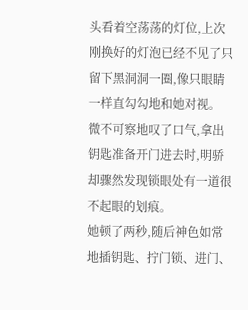头看着空荡荡的灯位,上次刚换好的灯泡已经不见了只留下黑洞洞一圈,像只眼睛一样直勾勾地和她对视。
微不可察地叹了口气,拿出钥匙准备开门进去时,明骄却骤然发现锁眼处有一道很不起眼的划痕。
她顿了两秒,随后神色如常地插钥匙、拧门锁、进门、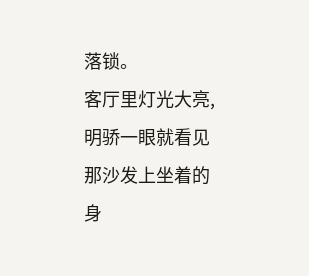落锁。
客厅里灯光大亮,明骄一眼就看见那沙发上坐着的身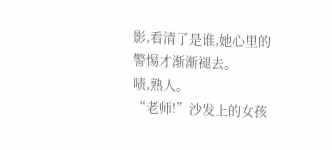影,看清了是谁,她心里的警惕才渐渐褪去。
啧,熟人。
“老师!”沙发上的女孩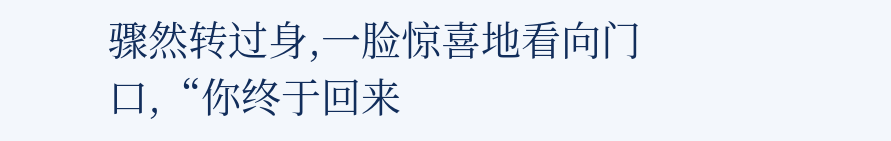骤然转过身,一脸惊喜地看向门口,“你终于回来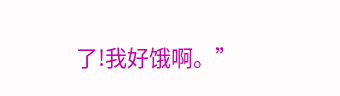了!我好饿啊。”